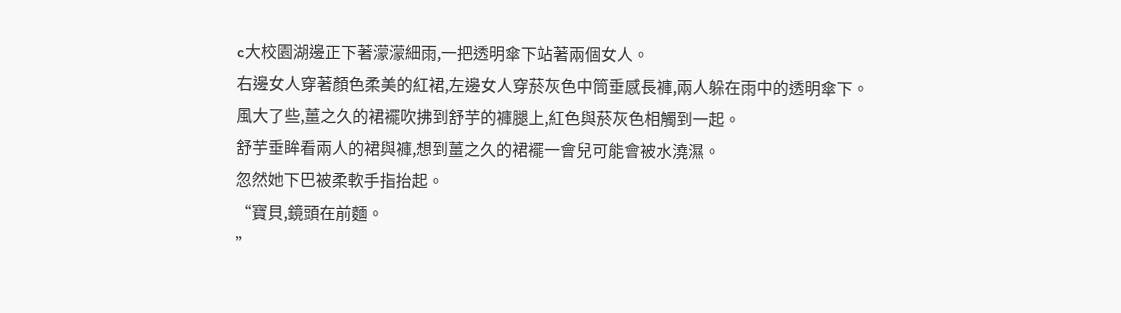c大校園湖邊正下著濛濛細雨,一把透明傘下站著兩個女人。
右邊女人穿著顏色柔美的紅裙,左邊女人穿菸灰色中筒垂感長褲,兩人躲在雨中的透明傘下。
風大了些,薑之久的裙襬吹拂到舒芋的褲腿上,紅色與菸灰色相觸到一起。
舒芋垂眸看兩人的裙與褲,想到薑之久的裙襬一會兒可能會被水澆濕。
忽然她下巴被柔軟手指抬起。
“寶貝,鏡頭在前麵。
”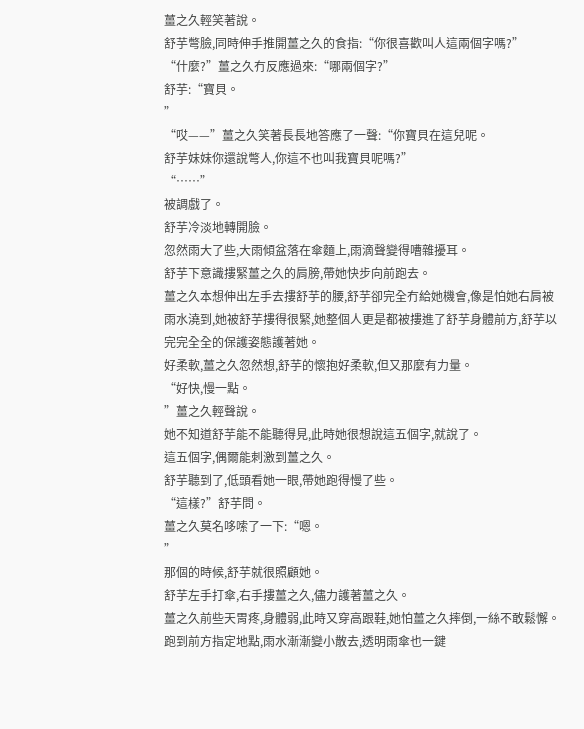薑之久輕笑著說。
舒芋彆臉,同時伸手推開薑之久的食指:“你很喜歡叫人這兩個字嗎?”
“什麼?”薑之久冇反應過來:“哪兩個字?”
舒芋:“寶貝。
”
“哎——”薑之久笑著長長地答應了一聲:“你寶貝在這兒呢。
舒芋妹妹你還說彆人,你這不也叫我寶貝呢嗎?”
“……”
被調戲了。
舒芋冷淡地轉開臉。
忽然雨大了些,大雨傾盆落在傘麵上,雨滴聲變得嘈雜擾耳。
舒芋下意識摟緊薑之久的肩膀,帶她快步向前跑去。
薑之久本想伸出左手去摟舒芋的腰,舒芋卻完全冇給她機會,像是怕她右肩被雨水澆到,她被舒芋摟得很緊,她整個人更是都被摟進了舒芋身體前方,舒芋以完完全全的保護姿態護著她。
好柔軟,薑之久忽然想,舒芋的懷抱好柔軟,但又那麼有力量。
“好快,慢一點。
”薑之久輕聲說。
她不知道舒芋能不能聽得見,此時她很想說這五個字,就說了。
這五個字,偶爾能刺激到薑之久。
舒芋聽到了,低頭看她一眼,帶她跑得慢了些。
“這樣?”舒芋問。
薑之久莫名哆嗦了一下:“嗯。
”
那個的時候,舒芋就很照顧她。
舒芋左手打傘,右手摟薑之久,儘力護著薑之久。
薑之久前些天胃疼,身體弱,此時又穿高跟鞋,她怕薑之久摔倒,一絲不敢鬆懈。
跑到前方指定地點,雨水漸漸變小散去,透明雨傘也一鍵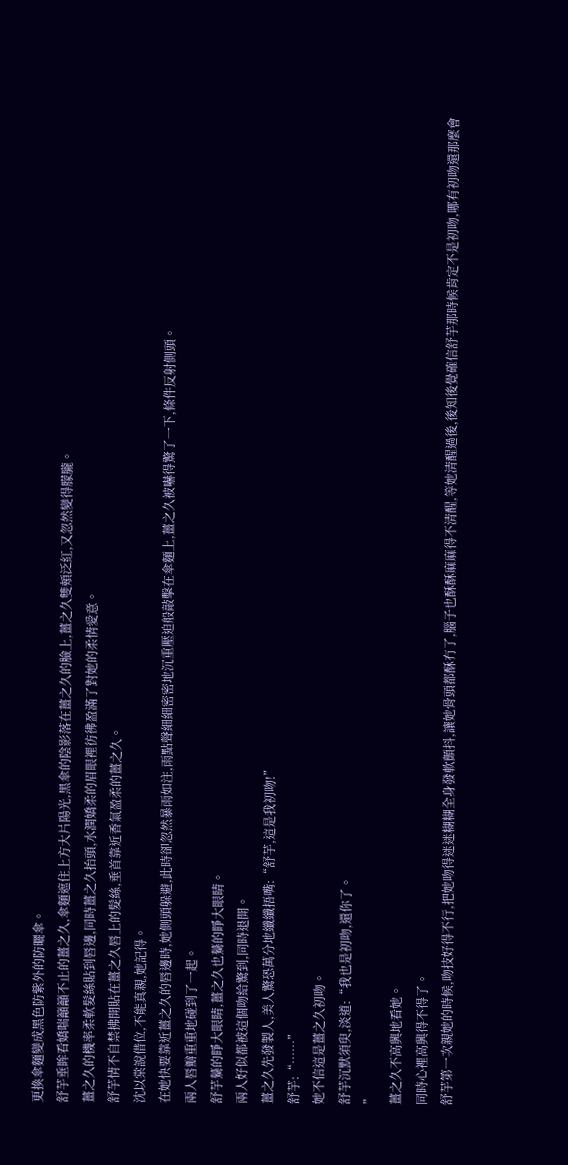更換傘麵變成黑色防紫外的防曬傘。
舒芋垂眸看嬌喘籲籲不止的薑之久,傘麵遮住上方大片陽光,黑傘的陰影落在薑之久的臉上,薑之久雙頰泛紅,又忽然變得朦朧。
薑之久的機率柔軟髮絲貼到唇邊,同時薑之久抬頭,水潤嬌柔的眉眼裡彷彿盈滿了對她的柔情愛意。
舒芋情不自禁拂開貼在薑之久唇上的髮絲,垂首靠近香氣盈柔的薑之久。
沈以棠說借位,不能真親,她記得。
在她快要靠近薑之久的唇邊時,她側頭躲避,此時卻忽然暴雨如注,雨點聲細細密密地沉重壓迫般敲擊在傘麵上,薑之久被嚇得驚了一下,條件反射側頭。
兩人唇瓣重重地碰到了一起。
舒芋驀的睜大眼睛,薑之久也驀的睜大眼睛。
兩人好似都被這個吻給驚到,同時退開。
薑之久先發製人,美人驚恐萬分地纖纖捂嘴:“舒芋,這是我初吻!”
舒芋:“……”
她不信這是薑之久初吻。
舒芋沉默須臾,淡道:“我也是初吻,還你了。
”
薑之久不高興地看她。
同時心裡高興得不得了。
舒芋第一次親她的時候,吻技好得不行,把她吻得迷迷糊糊全身發軟顫抖,讓她骨頭都酥冇了,腦子也酥酥麻麻得不清醒,等她清醒過後,後知後覺確信舒芋那時候肯定不是初吻,哪有初吻還那麼會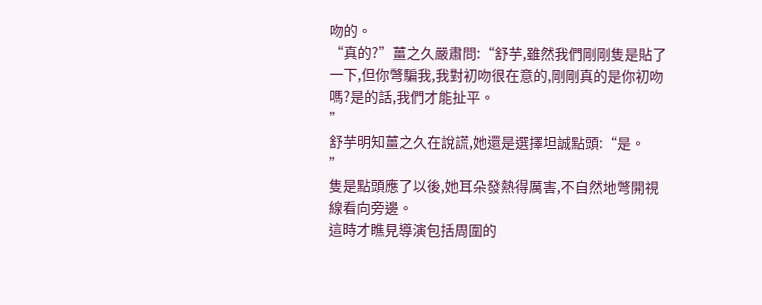吻的。
“真的?”薑之久嚴肅問:“舒芋,雖然我們剛剛隻是貼了一下,但你彆騙我,我對初吻很在意的,剛剛真的是你初吻嗎?是的話,我們才能扯平。
”
舒芋明知薑之久在說謊,她還是選擇坦誠點頭:“是。
”
隻是點頭應了以後,她耳朵發熱得厲害,不自然地彆開視線看向旁邊。
這時才瞧見導演包括周圍的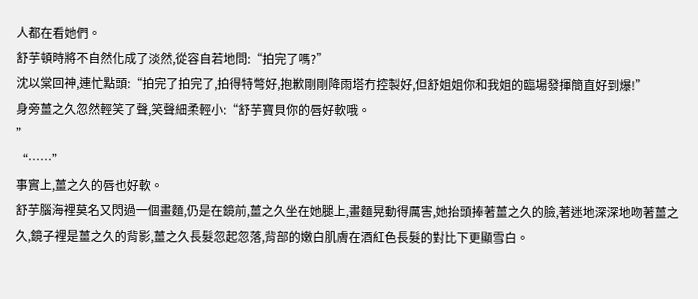人都在看她們。
舒芋頓時將不自然化成了淡然,從容自若地問:“拍完了嗎?”
沈以棠回神,連忙點頭:“拍完了拍完了,拍得特彆好,抱歉剛剛降雨塔冇控製好,但舒姐姐你和我姐的臨場發揮簡直好到爆!”
身旁薑之久忽然輕笑了聲,笑聲細柔輕小:“舒芋寶貝你的唇好軟哦。
”
“……”
事實上,薑之久的唇也好軟。
舒芋腦海裡莫名又閃過一個畫麵,仍是在鏡前,薑之久坐在她腿上,畫麵晃動得厲害,她抬頭捧著薑之久的臉,著迷地深深地吻著薑之久,鏡子裡是薑之久的背影,薑之久長髮忽起忽落,背部的嫩白肌膚在酒紅色長髮的對比下更顯雪白。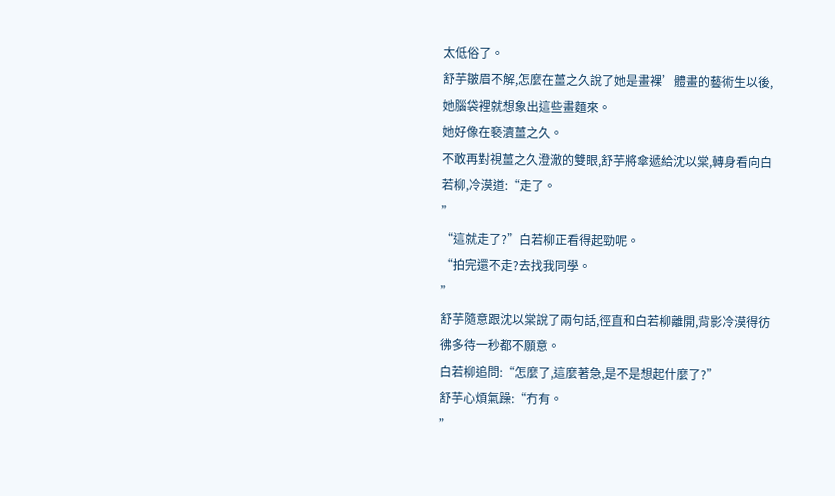太低俗了。
舒芋皺眉不解,怎麼在薑之久說了她是畫裸’體畫的藝術生以後,她腦袋裡就想象出這些畫麵來。
她好像在褻瀆薑之久。
不敢再對視薑之久澄澈的雙眼,舒芋將傘遞給沈以棠,轉身看向白若柳,冷漠道:“走了。
”
“這就走了?”白若柳正看得起勁呢。
“拍完還不走?去找我同學。
”
舒芋隨意跟沈以棠說了兩句話,徑直和白若柳離開,背影冷漠得彷彿多待一秒都不願意。
白若柳追問:“怎麼了,這麼著急,是不是想起什麼了?”
舒芋心煩氣躁:“冇有。
”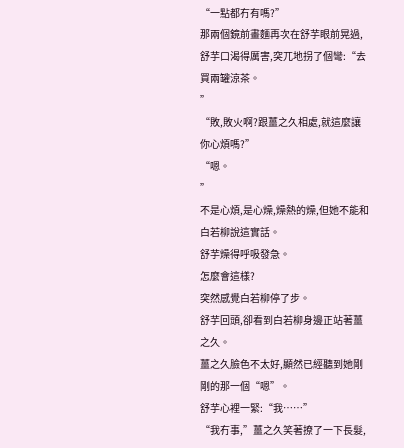“一點都冇有嗎?”
那兩個鏡前畫麵再次在舒芋眼前晃過,舒芋口渴得厲害,突兀地拐了個彎:“去買兩罐涼茶。
”
“敗,敗火啊?跟薑之久相處,就這麼讓你心煩嗎?”
“嗯。
”
不是心煩,是心燥,燥熱的燥,但她不能和白若柳說這實話。
舒芋燥得呼吸發急。
怎麼會這樣?
突然感覺白若柳停了步。
舒芋回頭,卻看到白若柳身邊正站著薑之久。
薑之久臉色不太好,顯然已經聽到她剛剛的那一個“嗯”。
舒芋心裡一緊:“我……”
“我冇事,”薑之久笑著撩了一下長髮,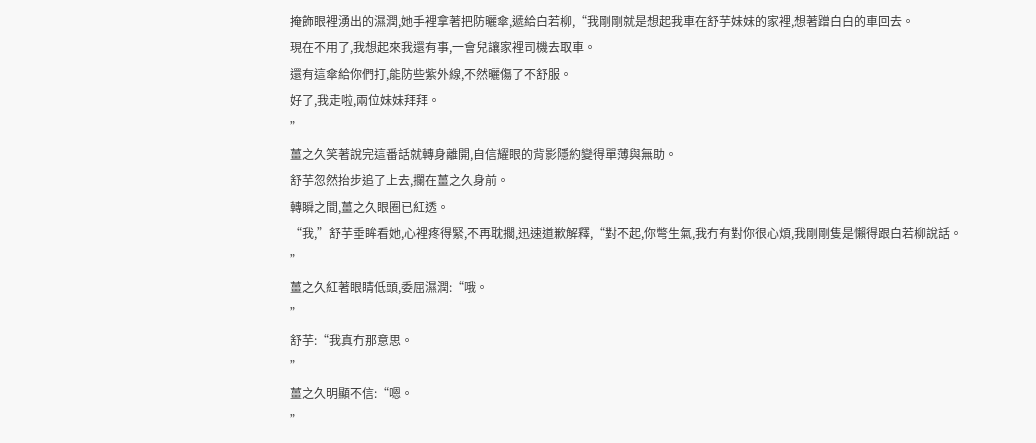掩飾眼裡湧出的濕潤,她手裡拿著把防曬傘,遞給白若柳,“我剛剛就是想起我車在舒芋妹妹的家裡,想著蹭白白的車回去。
現在不用了,我想起來我還有事,一會兒讓家裡司機去取車。
還有這傘給你們打,能防些紫外線,不然曬傷了不舒服。
好了,我走啦,兩位妹妹拜拜。
”
薑之久笑著說完這番話就轉身離開,自信耀眼的背影隱約變得單薄與無助。
舒芋忽然抬步追了上去,攔在薑之久身前。
轉瞬之間,薑之久眼圈已紅透。
“我,”舒芋垂眸看她,心裡疼得緊,不再耽擱,迅速道歉解釋,“對不起,你彆生氣,我冇有對你很心煩,我剛剛隻是懶得跟白若柳說話。
”
薑之久紅著眼睛低頭,委屈濕潤:“哦。
”
舒芋:“我真冇那意思。
”
薑之久明顯不信:“嗯。
”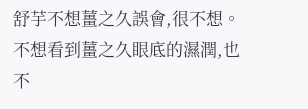舒芋不想薑之久誤會,很不想。
不想看到薑之久眼底的濕潤,也不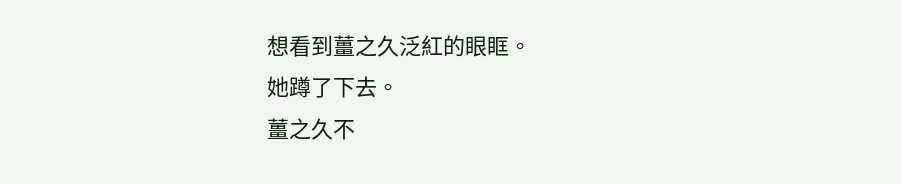想看到薑之久泛紅的眼眶。
她蹲了下去。
薑之久不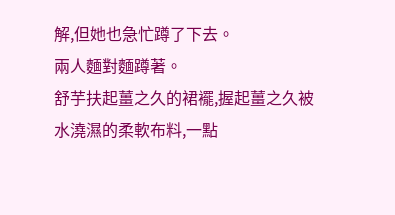解,但她也急忙蹲了下去。
兩人麵對麵蹲著。
舒芋扶起薑之久的裙襬,握起薑之久被水澆濕的柔軟布料,一點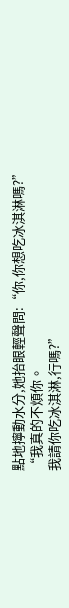點地擰動水分,她抬眼輕聲問:“你,你想吃冰淇淋嗎?”
“我真的不煩你。
我請你吃冰淇淋,行嗎?”